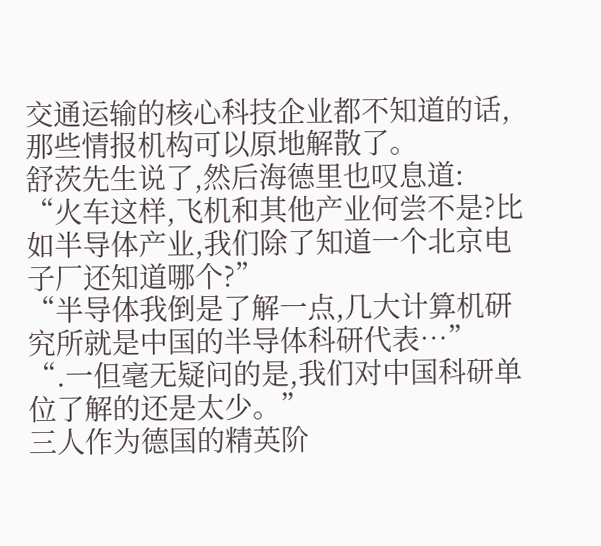交通运输的核心科技企业都不知道的话,那些情报机构可以原地解散了。
舒茨先生说了,然后海德里也叹息道:
“火车这样,飞机和其他产业何尝不是?比如半导体产业,我们除了知道一个北京电子厂还知道哪个?”
“半导体我倒是了解一点,几大计算机研究所就是中国的半导体科研代表…”
“.一但毫无疑问的是,我们对中国科研单位了解的还是太少。”
三人作为德国的精英阶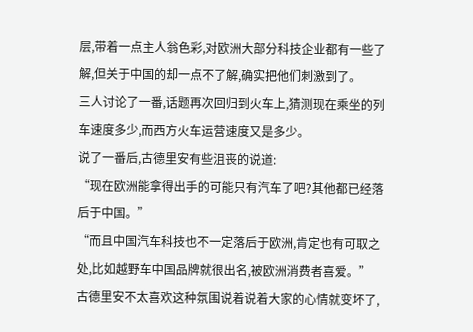层,带着一点主人翁色彩,对欧洲大部分科技企业都有一些了解,但关于中国的却一点不了解,确实把他们刺激到了。
三人讨论了一番,话题再次回归到火车上,猜测现在乘坐的列车速度多少,而西方火车运营速度又是多少。
说了一番后,古德里安有些沮丧的说道:
“现在欧洲能拿得出手的可能只有汽车了吧?其他都已经落后于中国。”
“而且中国汽车科技也不一定落后于欧洲,肯定也有可取之处,比如越野车中国品牌就很出名,被欧洲消费者喜爱。”
古德里安不太喜欢这种氛围说着说着大家的心情就变坏了,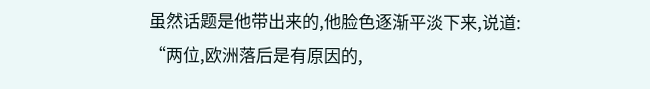虽然话题是他带出来的,他脸色逐渐平淡下来,说道:
“两位,欧洲落后是有原因的,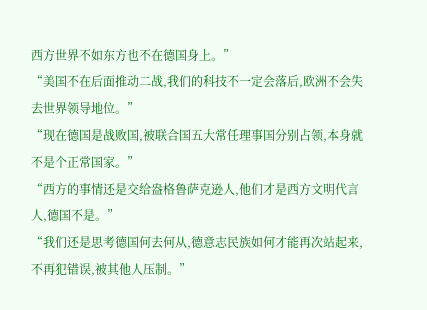西方世界不如东方也不在德国身上。”
“美国不在后面推动二战,我们的科技不一定会落后,欧洲不会失去世界领导地位。”
“现在德国是战败国,被联合国五大常任理事国分别占领,本身就不是个正常国家。”
“西方的事情还是交给盎格鲁萨克逊人,他们才是西方文明代言人,德国不是。”
“我们还是思考德国何去何从,德意志民族如何才能再次站起来,不再犯错误,被其他人压制。”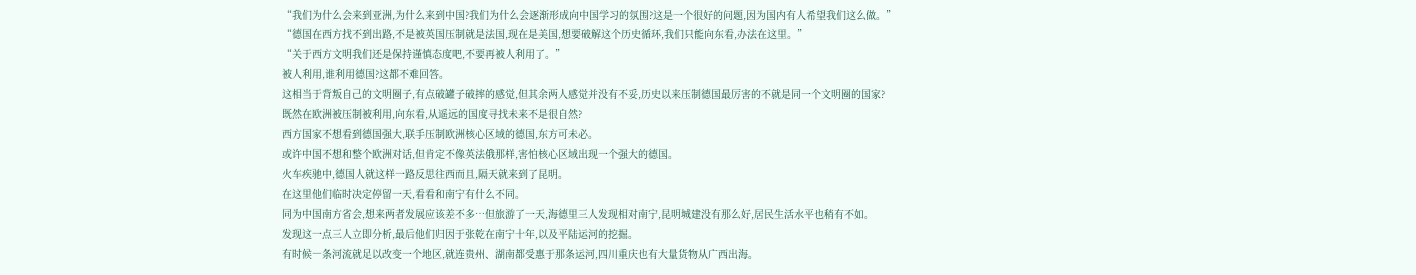“我们为什么会来到亚洲,为什么来到中国?我们为什么会逐渐形成向中国学习的氛围?这是一个很好的问题,因为国内有人希望我们这么做。”
“德国在西方找不到出路,不是被英国压制就是法国,现在是美国,想要破解这个历史循环,我们只能向东看,办法在这里。”
“关于西方文明我们还是保持谨慎态度吧,不要再被人利用了。”
被人利用,谁利用德国?这都不难回答。
这相当于背叛自己的文明圈子,有点破罐子破摔的感觉,但其余两人感觉并没有不妥,历史以来压制德国最厉害的不就是同一个文明圈的国家?
既然在欧洲被压制被利用,向东看,从遥远的国度寻找未来不是很自然?
西方国家不想看到德国强大,联手压制欧洲核心区域的德国,东方可未必。
或许中国不想和整个欧洲对话,但肯定不像英法俄那样,害怕核心区域出现一个强大的德国。
火车疾驰中,德国人就这样一路反思往西而且,隔天就来到了昆明。
在这里他们临时决定停留一天,看看和南宁有什么不同。
同为中国南方省会,想来两者发展应该差不多…但旅游了一天,海德里三人发现相对南宁,昆明城建没有那么好,居民生活水平也稍有不如。
发现这一点三人立即分析,最后他们归因于张乾在南宁十年,以及平陆运河的挖掘。
有时候―条河流就足以改变一个地区,就连贵州、湖南都受惠于那条运河,四川重庆也有大量货物从广西出海。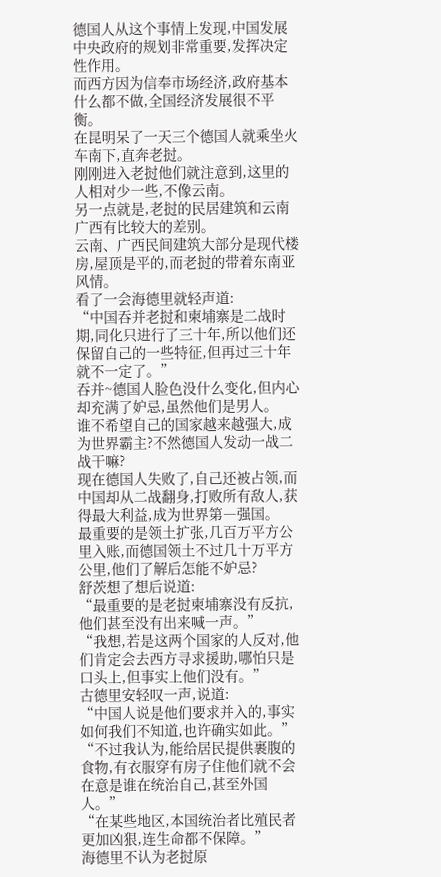德国人从这个事情上发现,中国发展中央政府的规划非常重要,发挥决定性作用。
而西方因为信奉市场经济,政府基本什么都不做,全国经济发展很不平衡。
在昆明呆了一天三个德国人就乘坐火车南下,直奔老挝。
刚刚进入老挝他们就注意到,这里的人相对少一些,不像云南。
另一点就是,老挝的民居建筑和云南广西有比较大的差别。
云南、广西民间建筑大部分是现代楼房,屋顶是平的,而老挝的带着东南亚风情。
看了一会海德里就轻声道:
“中国吞并老挝和柬埔寨是二战时期,同化只进行了三十年,所以他们还保留自己的一些特征,但再过三十年就不一定了。”
吞并~德国人脸色没什么变化,但内心却充满了妒忌,虽然他们是男人。
谁不希望自己的国家越来越强大,成为世界霸主?不然德国人发动一战二战干嘛?
现在德国人失败了,自己还被占领,而中国却从二战翻身,打败所有敌人,获得最大利益,成为世界第―强国。
最重要的是领土扩张,几百万平方公里入账,而德国领土不过几十万平方公里,他们了解后怎能不妒忌?
舒茨想了想后说道:
“最重要的是老挝柬埔寨没有反抗,他们甚至没有出来喊一声。”
“我想,若是这两个国家的人反对,他们肯定会去西方寻求援助,哪怕只是口头上,但事实上他们没有。”
古德里安轻叹一声,说道:
“中国人说是他们要求并入的,事实如何我们不知道,也许确实如此。”
“不过我认为,能给居民提供裹腹的食物,有衣服穿有房子住他们就不会在意是谁在统治自己,甚至外国人。”
“在某些地区,本国统治者比殖民者更加凶狠,连生命都不保障。”
海德里不认为老挝原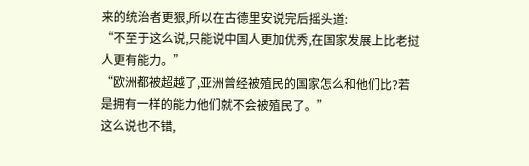来的统治者更狠,所以在古德里安说完后摇头道:
“不至于这么说,只能说中国人更加优秀,在国家发展上比老挝人更有能力。”
“欧洲都被超越了,亚洲曾经被殖民的国家怎么和他们比?若是拥有一样的能力他们就不会被殖民了。”
这么说也不错,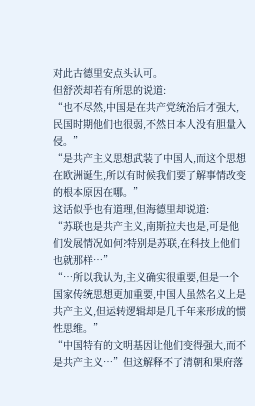对此古德里安点头认可。
但舒茨却若有所思的说道:
“也不尽然,中国是在共产党统治后才强大,民国时期他们也很弱,不然日本人没有胆量入侵。”
“是共产主义思想武装了中国人,而这个思想在欧洲诞生,所以有时候我们要了解事情改变的根本原因在哪。”
这话似乎也有道理,但海德里却说道:
“苏联也是共产主义,南斯拉夫也是,可是他们发展情况如何?特别是苏联,在科技上他们也就那样…”
“…所以我认为,主义确实很重要,但是一个国家传统思想更加重要,中国人虽然名义上是共产主义,但运转逻辑却是几千年来形成的惯性思维。”
“中国特有的文明基因让他们变得强大,而不是共产主义…”但这解释不了清朝和果府落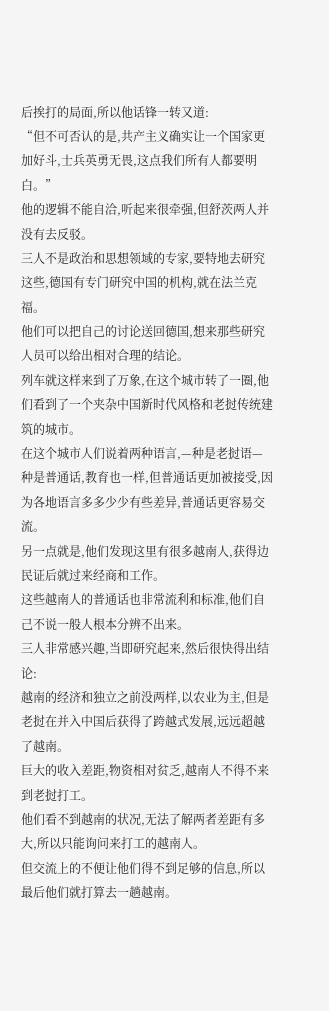后挨打的局面,所以他话锋一转又道:
“但不可否认的是,共产主义确实让一个国家更加好斗,士兵英勇无畏,这点我们所有人都要明白。”
他的逻辑不能自洽,听起来很牵强,但舒茨两人并没有去反驳。
三人不是政治和思想领域的专家,要特地去研究这些,德国有专门研究中国的机构,就在法兰克福。
他们可以把自己的讨论送回德国,想来那些研究人员可以给出相对合理的结论。
列车就这样来到了万象,在这个城市转了一圈,他们看到了一个夹杂中国新时代风格和老挝传统建筑的城市。
在这个城市人们说着两种语言,—种是老挝语—种是普通话,教育也一样,但普通话更加被接受,因为各地语言多多少少有些差异,普通话更容易交流。
另一点就是,他们发现这里有很多越南人,获得边民证后就过来经商和工作。
这些越南人的普通话也非常流利和标准,他们自己不说一般人根本分辨不出来。
三人非常感兴趣,当即研究起来,然后很快得出结论:
越南的经济和独立之前没两样,以农业为主,但是老挝在并入中国后获得了跨越式发展,远远超越了越南。
巨大的收入差距,物资相对贫乏,越南人不得不来到老挝打工。
他们看不到越南的状况,无法了解两者差距有多大,所以只能询问来打工的越南人。
但交流上的不便让他们得不到足够的信息,所以最后他们就打算去一趟越南。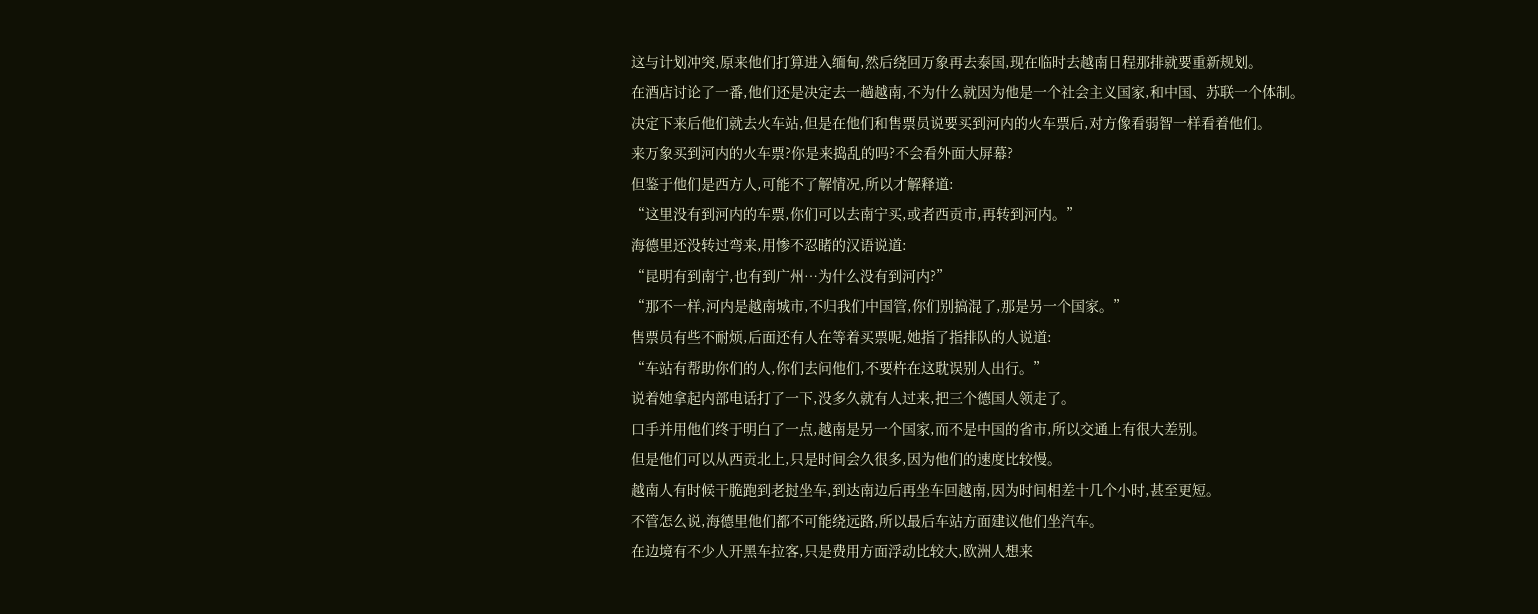这与计划冲突,原来他们打算进入缅甸,然后绕回万象再去泰国,现在临时去越南日程那排就要重新规划。
在酒店讨论了一番,他们还是决定去一趟越南,不为什么就因为他是一个社会主义国家,和中国、苏联一个体制。
决定下来后他们就去火车站,但是在他们和售票员说要买到河内的火车票后,对方像看弱智一样看着他们。
来万象买到河内的火车票?你是来捣乱的吗?不会看外面大屏幕?
但鉴于他们是西方人,可能不了解情况,所以才解释道:
“这里没有到河内的车票,你们可以去南宁买,或者西贡市,再转到河内。”
海德里还没转过弯来,用惨不忍睹的汉语说道:
“昆明有到南宁,也有到广州…为什么没有到河内?”
“那不一样,河内是越南城市,不归我们中国管,你们别搞混了,那是另一个国家。”
售票员有些不耐烦,后面还有人在等着买票呢,她指了指排队的人说道:
“车站有帮助你们的人,你们去问他们,不要杵在这耽误别人出行。”
说着她拿起内部电话打了一下,没多久就有人过来,把三个德国人领走了。
口手并用他们终于明白了一点,越南是另一个国家,而不是中国的省市,所以交通上有很大差别。
但是他们可以从西贡北上,只是时间会久很多,因为他们的速度比较慢。
越南人有时候干脆跑到老挝坐车,到达南边后再坐车回越南,因为时间相差十几个小时,甚至更短。
不管怎么说,海德里他们都不可能绕远路,所以最后车站方面建议他们坐汽车。
在边境有不少人开黑车拉客,只是费用方面浮动比较大,欧洲人想来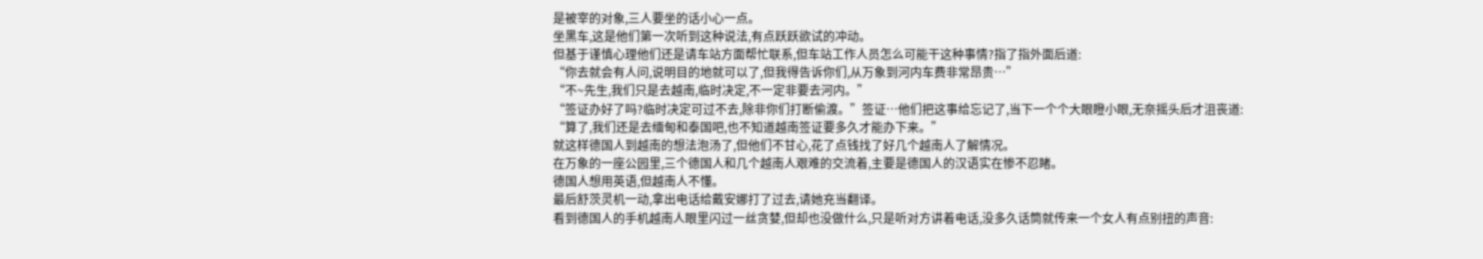是被宰的对象,三人要坐的话小心一点。
坐黑车,这是他们第一次听到这种说法,有点跃跃欲试的冲动。
但基于谨慎心理他们还是请车站方面帮忙联系,但车站工作人员怎么可能干这种事情?指了指外面后道:
“你去就会有人问,说明目的地就可以了,但我得告诉你们,从万象到河内车费非常昂贵…”
“不~先生,我们只是去越南,临时决定,不一定非要去河内。”
“签证办好了吗?临时决定可过不去,除非你们打断偷渡。”签证…他们把这事给忘记了,当下一个个大眼瞪小眼,无奈摇头后才沮丧道:
“算了,我们还是去缅甸和泰国吧,也不知道越南签证要多久才能办下来。”
就这样德国人到越南的想法泡汤了,但他们不甘心,花了点钱找了好几个越南人了解情况。
在万象的一座公园里,三个德国人和几个越南人艰难的交流着,主要是德国人的汉语实在惨不忍睹。
德国人想用英语,但越南人不懂。
最后舒茨灵机一动,拿出电话给戴安娜打了过去,请她充当翻译。
看到德国人的手机越南人眼里闪过一丝贪婪,但却也没做什么,只是听对方讲着电话,没多久话筒就传来一个女人有点别扭的声音: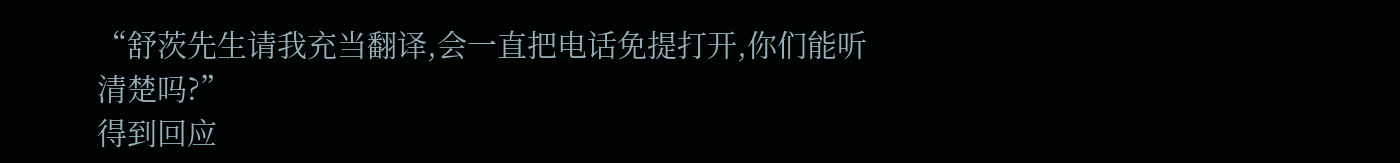“舒茨先生请我充当翻译,会一直把电话免提打开,你们能听清楚吗?”
得到回应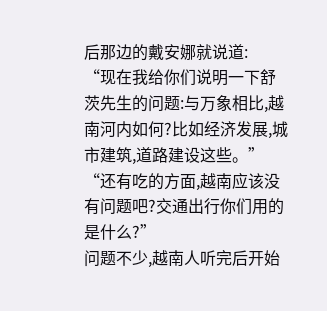后那边的戴安娜就说道:
“现在我给你们说明一下舒茨先生的问题:与万象相比,越南河内如何?比如经济发展,城市建筑,道路建设这些。”
“还有吃的方面,越南应该没有问题吧?交通出行你们用的是什么?”
问题不少,越南人听完后开始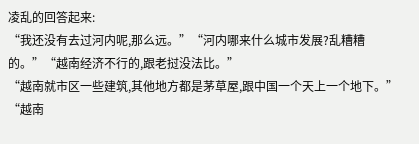凌乱的回答起来:
“我还没有去过河内呢,那么远。”“河内哪来什么城市发展?乱糟糟的。”“越南经济不行的,跟老挝没法比。”
“越南就市区一些建筑,其他地方都是茅草屋,跟中国一个天上一个地下。”
“越南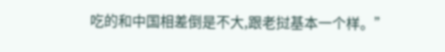吃的和中国相差倒是不大,跟老挝基本一个样。”